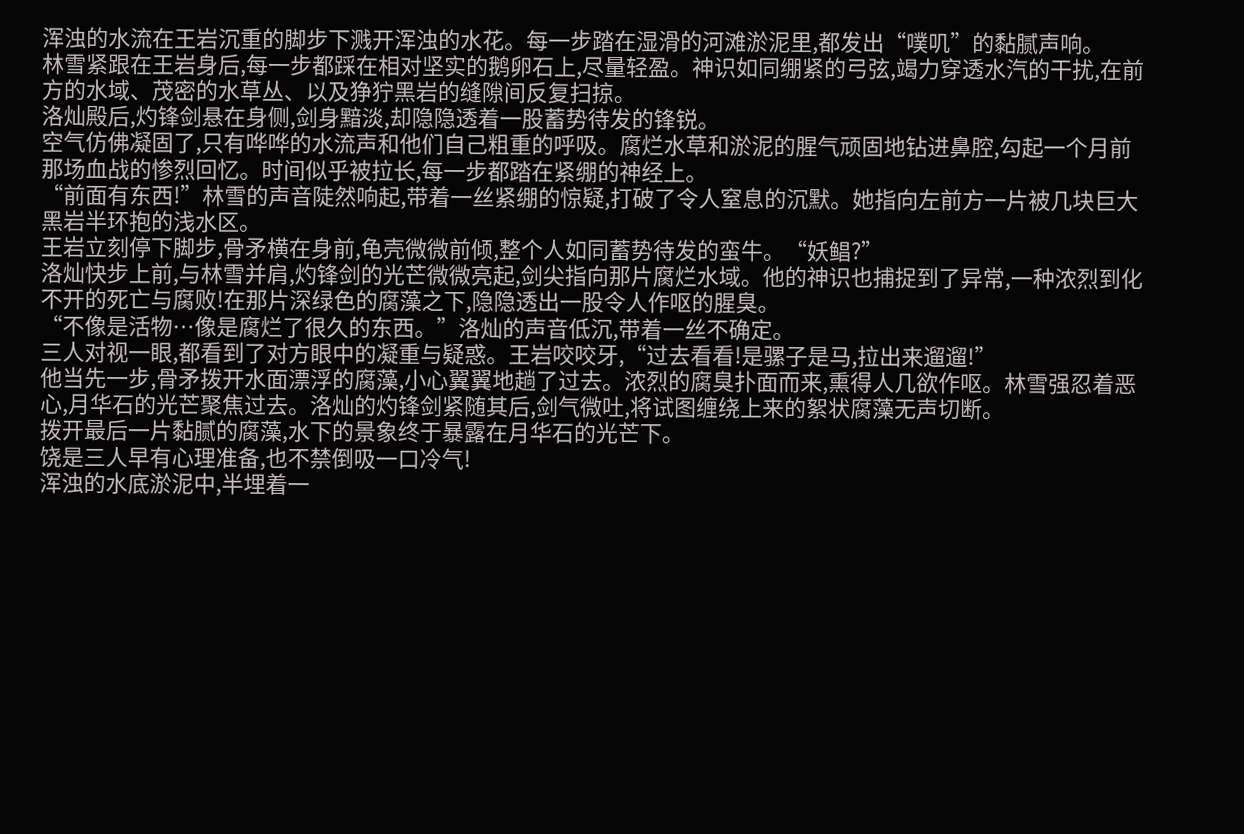浑浊的水流在王岩沉重的脚步下溅开浑浊的水花。每一步踏在湿滑的河滩淤泥里,都发出“噗叽”的黏腻声响。
林雪紧跟在王岩身后,每一步都踩在相对坚实的鹅卵石上,尽量轻盈。神识如同绷紧的弓弦,竭力穿透水汽的干扰,在前方的水域、茂密的水草丛、以及狰狞黑岩的缝隙间反复扫掠。
洛灿殿后,灼锋剑悬在身侧,剑身黯淡,却隐隐透着一股蓄势待发的锋锐。
空气仿佛凝固了,只有哗哗的水流声和他们自己粗重的呼吸。腐烂水草和淤泥的腥气顽固地钻进鼻腔,勾起一个月前那场血战的惨烈回忆。时间似乎被拉长,每一步都踏在紧绷的神经上。
“前面有东西!”林雪的声音陡然响起,带着一丝紧绷的惊疑,打破了令人窒息的沉默。她指向左前方一片被几块巨大黑岩半环抱的浅水区。
王岩立刻停下脚步,骨矛横在身前,龟壳微微前倾,整个人如同蓄势待发的蛮牛。“妖鲳?”
洛灿快步上前,与林雪并肩,灼锋剑的光芒微微亮起,剑尖指向那片腐烂水域。他的神识也捕捉到了异常,一种浓烈到化不开的死亡与腐败!在那片深绿色的腐藻之下,隐隐透出一股令人作呕的腥臭。
“不像是活物…像是腐烂了很久的东西。”洛灿的声音低沉,带着一丝不确定。
三人对视一眼,都看到了对方眼中的凝重与疑惑。王岩咬咬牙,“过去看看!是骡子是马,拉出来遛遛!”
他当先一步,骨矛拨开水面漂浮的腐藻,小心翼翼地趟了过去。浓烈的腐臭扑面而来,熏得人几欲作呕。林雪强忍着恶心,月华石的光芒聚焦过去。洛灿的灼锋剑紧随其后,剑气微吐,将试图缠绕上来的絮状腐藻无声切断。
拨开最后一片黏腻的腐藻,水下的景象终于暴露在月华石的光芒下。
饶是三人早有心理准备,也不禁倒吸一口冷气!
浑浊的水底淤泥中,半埋着一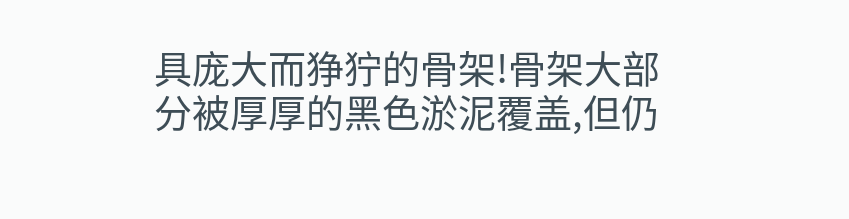具庞大而狰狞的骨架!骨架大部分被厚厚的黑色淤泥覆盖,但仍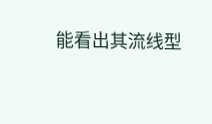能看出其流线型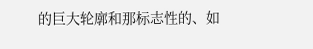的巨大轮廓和那标志性的、如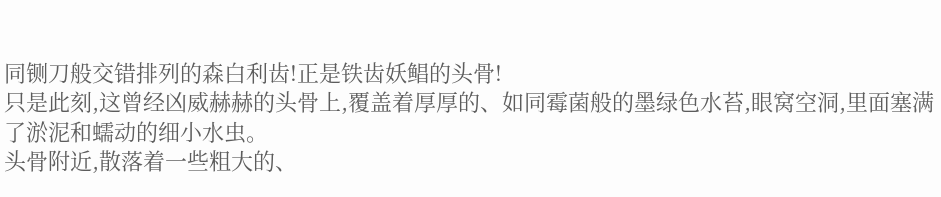同铡刀般交错排列的森白利齿!正是铁齿妖鲳的头骨!
只是此刻,这曾经凶威赫赫的头骨上,覆盖着厚厚的、如同霉菌般的墨绿色水苔,眼窝空洞,里面塞满了淤泥和蠕动的细小水虫。
头骨附近,散落着一些粗大的、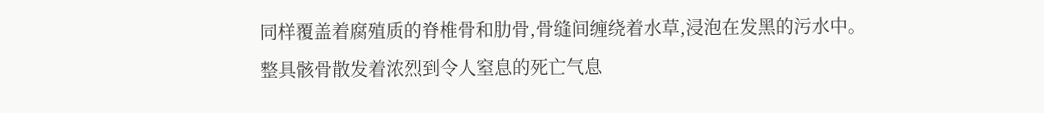同样覆盖着腐殖质的脊椎骨和肋骨,骨缝间缠绕着水草,浸泡在发黑的污水中。
整具骸骨散发着浓烈到令人窒息的死亡气息